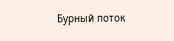Бурный поток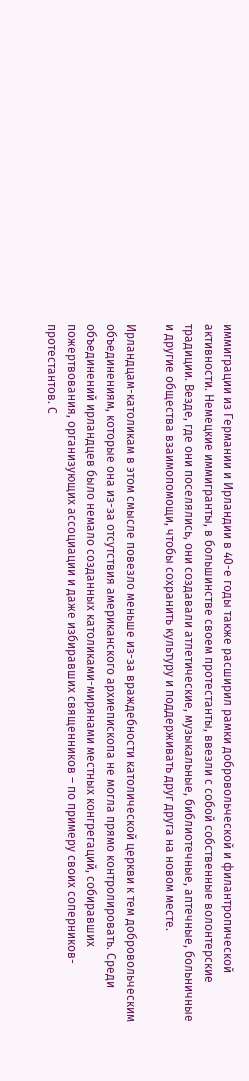иммиграции из Германии и Ирландии в 40-е годы также расширил рамки добровольческой и филантропической активности. Немецкие иммигранты, в большинстве своем протестанты, ввезли с собой собственные волонтерские традиции. Везде, где они поселялись, они создавали атлетические, музыкальные, библиотечные, аптечные, больничные и другие общества взаимопомощи, чтобы сохранить культуру и поддерживать друг друга на новом месте.

Ирландцам-католикам в этом смысле повезло меньше из-за враждебности католической церкви к тем добровольческим объединениям, которые она из-за отсутствия американского архиепископа не могла прямо контролировать. Среди объединений ирландцев было немало созданных католиками-мирянами местных конгрегаций, собиравших пожертвования, организующих ассоциации и даже избиравших священников – по примеру своих соперников-протестантов. С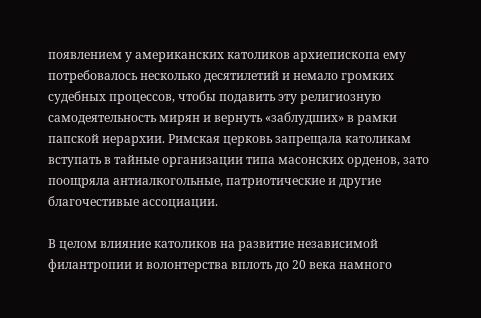появлением у американских католиков архиепископа ему потребовалось несколько десятилетий и немало громких судебных процессов, чтобы подавить эту религиозную самодеятельность мирян и вернуть «заблудших» в рамки папской иерархии. Римская церковь запрещала католикам вступать в тайные организации типа масонских орденов, зато поощряла антиалкогольные, патриотические и другие благочестивые ассоциации.

В целом влияние католиков на развитие независимой филантропии и волонтерства вплоть до 20 века намного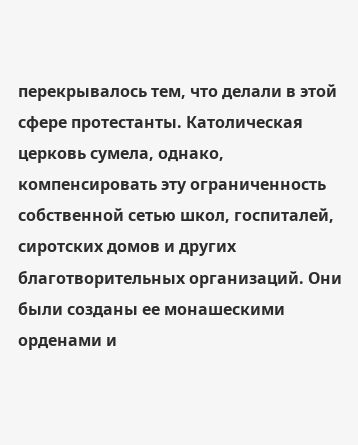перекрывалось тем, что делали в этой сфере протестанты. Католическая церковь сумела, однако, компенсировать эту ограниченность собственной сетью школ, госпиталей, сиротских домов и других благотворительных организаций. Они были созданы ее монашескими орденами и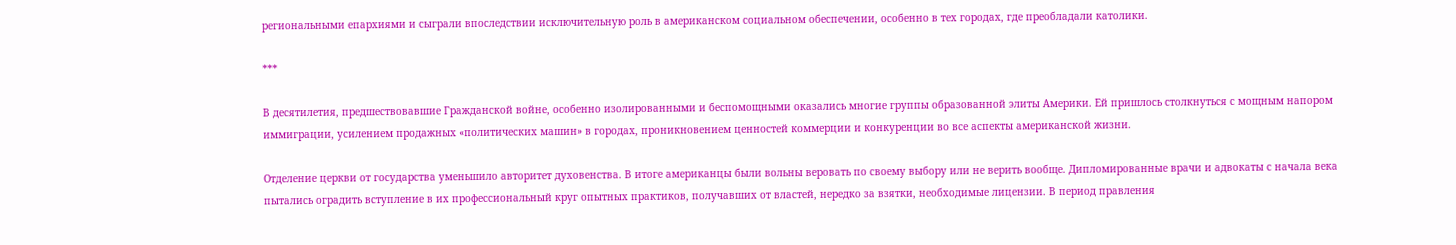региональными епархиями и сыграли впоследствии исключительную роль в американском социальном обеспечении, особенно в тех городах, где преобладали католики.

***

В десятилетия, предшествовавшие Гражданской войне, особенно изолированными и беспомощными оказались многие группы образованной элиты Америки. Ей пришлось столкнуться с мощным напором иммиграции, усилением продажных «политических машин» в городах, проникновением ценностей коммерции и конкуренции во все аспекты американской жизни.

Отделение церкви от государства уменьшило авторитет духовенства. В итоге американцы были вольны веровать по своему выбору или не верить вообще. Дипломированные врачи и адвокаты с начала века пытались оградить вступление в их профессиональный круг опытных практиков, получавших от властей, нередко за взятки, необходимые лицензии. В период правления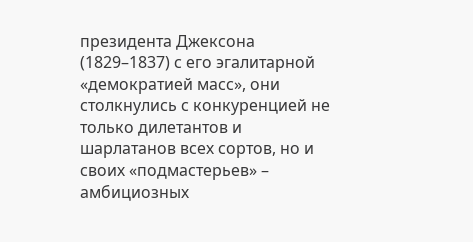президента Джексона (1829–1837) с его эгалитарной «демократией масс», они столкнулись с конкуренцией не только дилетантов и шарлатанов всех сортов, но и своих «подмастерьев» – амбициозных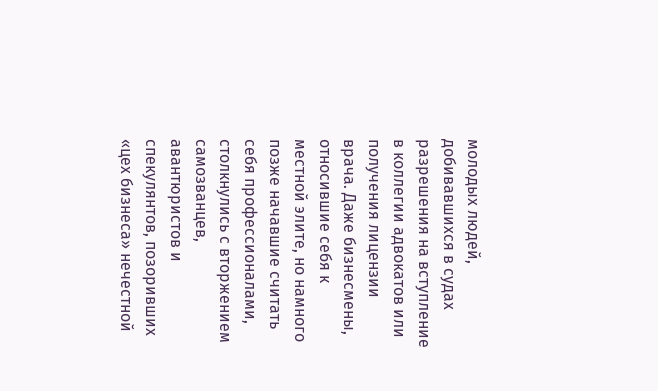молодых людей, добивавшихся в судах разрешения на вступление в коллегии адвокатов или получения лицензии врача. Даже бизнесмены, относившие себя к местной элите, но намного позже начавшие считать себя профессионалами, столкнулись с вторжением самозванцев, авантюристов и спекулянтов, позоривших «цех бизнеса» нечестной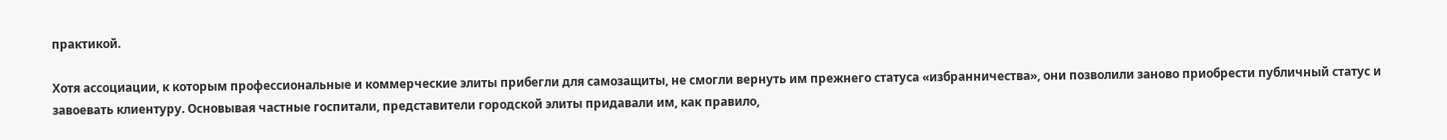практикой.

Хотя ассоциации, к которым профессиональные и коммерческие элиты прибегли для самозащиты, не смогли вернуть им прежнего статуса «избранничества», они позволили заново приобрести публичный статус и завоевать клиентуру. Основывая частные госпитали, представители городской элиты придавали им, как правило,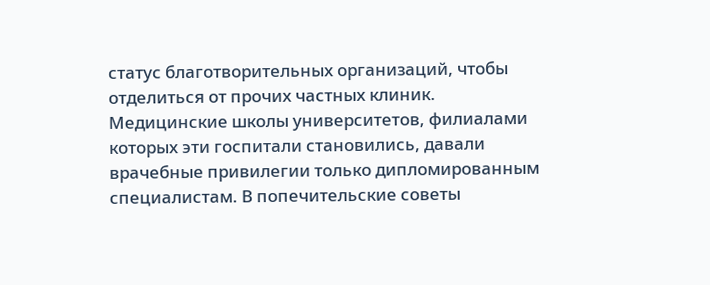статус благотворительных организаций, чтобы отделиться от прочих частных клиник. Медицинские школы университетов, филиалами которых эти госпитали становились, давали врачебные привилегии только дипломированным специалистам. В попечительские советы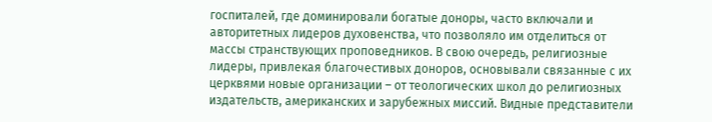госпиталей, где доминировали богатые доноры, часто включали и авторитетных лидеров духовенства, что позволяло им отделиться от массы странствующих проповедников. В свою очередь, религиозные лидеры, привлекая благочестивых доноров, основывали связанные с их церквями новые организации – от теологических школ до религиозных издательств, американских и зарубежных миссий. Видные представители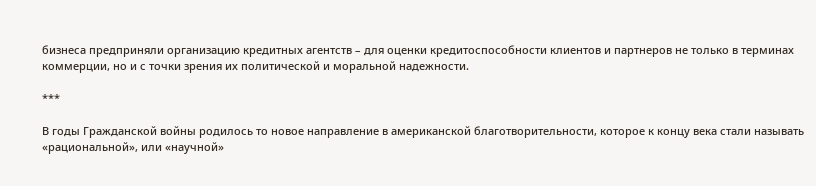бизнеса предприняли организацию кредитных агентств – для оценки кредитоспособности клиентов и партнеров не только в терминах коммерции, но и с точки зрения их политической и моральной надежности.

***

В годы Гражданской войны родилось то новое направление в американской благотворительности, которое к концу века стали называть «рациональной», или «научной»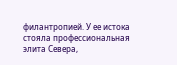филантропией. У ее истока стояла профессиональная элита Севера,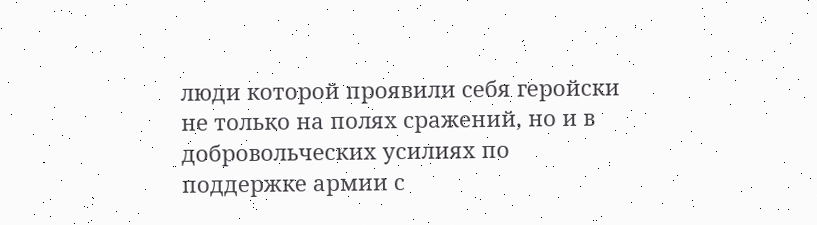люди которой проявили себя геройски не только на полях сражений, но и в добровольческих усилиях по поддержке армии с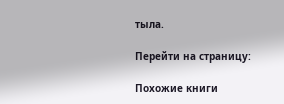тыла.

Перейти на страницу:

Похожие книги